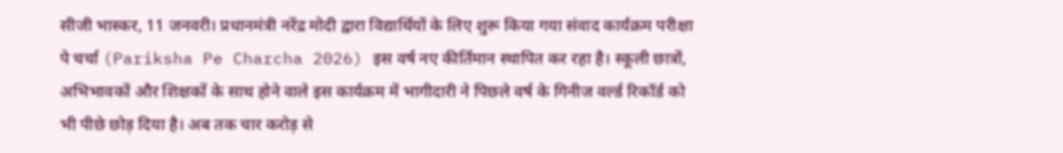सीजी भास्कर, 11 जनवरी। प्रधानमंत्री नरेंद्र मोदी द्वारा विद्यार्थियों के लिए शुरू किया गया संवाद कार्यक्रम परीक्षा पे चर्चा (Pariksha Pe Charcha 2026) इस वर्ष नए कीर्तिमान स्थापित कर रहा है। स्कूली छात्रों, अभिभावकों और शिक्षकों के साथ होने वाले इस कार्यक्रम में भागीदारी ने पिछले वर्ष के गिनीज वर्ल्ड रिकॉर्ड को भी पीछे छोड़ दिया है। अब तक चार करोड़ से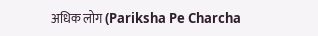अधिक लोग (Pariksha Pe Charcha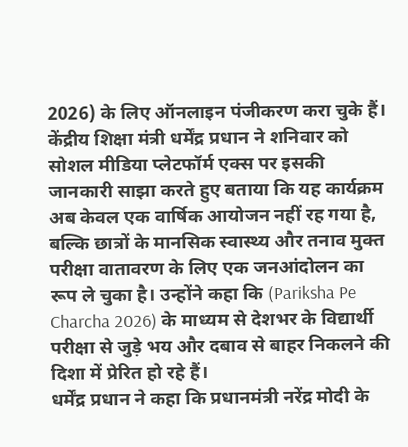2026) के लिए ऑनलाइन पंजीकरण करा चुके हैं।
केंद्रीय शिक्षा मंत्री धर्मेंद्र प्रधान ने शनिवार को सोशल मीडिया प्लेटफॉर्म एक्स पर इसकी जानकारी साझा करते हुए बताया कि यह कार्यक्रम अब केवल एक वार्षिक आयोजन नहीं रह गया है, बल्कि छात्रों के मानसिक स्वास्थ्य और तनाव मुक्त परीक्षा वातावरण के लिए एक जनआंदोलन का रूप ले चुका है। उन्होंने कहा कि (Pariksha Pe Charcha 2026) के माध्यम से देशभर के विद्यार्थी परीक्षा से जुड़े भय और दबाव से बाहर निकलने की दिशा में प्रेरित हो रहे हैं।
धर्मेंद्र प्रधान ने कहा कि प्रधानमंत्री नरेंद्र मोदी के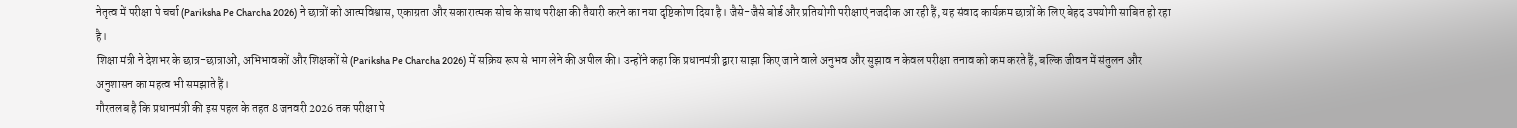नेतृत्व में परीक्षा पे चर्चा (Pariksha Pe Charcha 2026) ने छात्रों को आत्मविश्वास, एकाग्रता और सकारात्मक सोच के साथ परीक्षा की तैयारी करने का नया दृष्टिकोण दिया है। जैसे-जैसे बोर्ड और प्रतियोगी परीक्षाएं नजदीक आ रही हैं, यह संवाद कार्यक्रम छात्रों के लिए बेहद उपयोगी साबित हो रहा है।
शिक्षा मंत्री ने देशभर के छात्र-छात्राओं, अभिभावकों और शिक्षकों से (Pariksha Pe Charcha 2026) में सक्रिय रूप से भाग लेने की अपील की। उन्होंने कहा कि प्रधानमंत्री द्वारा साझा किए जाने वाले अनुभव और सुझाव न केवल परीक्षा तनाव को कम करते हैं, बल्कि जीवन में संतुलन और अनुशासन का महत्व भी समझाते हैं।
गौरतलब है कि प्रधानमंत्री की इस पहल के तहत 8 जनवरी 2026 तक परीक्षा पे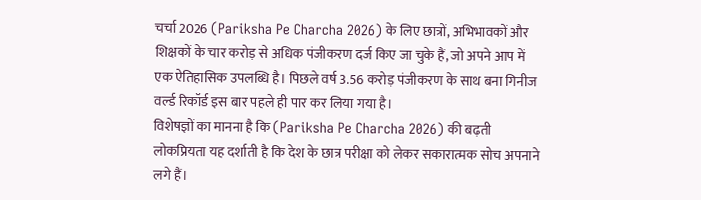चर्चा 2026 (Pariksha Pe Charcha 2026) के लिए छात्रों, अभिभावकों और शिक्षकों के चार करोड़ से अधिक पंजीकरण दर्ज किए जा चुके हैं, जो अपने आप में एक ऐतिहासिक उपलब्धि है। पिछले वर्ष 3.56 करोड़ पंजीकरण के साथ बना गिनीज वर्ल्ड रिकॉर्ड इस बार पहले ही पार कर लिया गया है।
विशेषज्ञों का मानना है कि (Pariksha Pe Charcha 2026) की बढ़ती लोकप्रियता यह दर्शाती है कि देश के छात्र परीक्षा को लेकर सकारात्मक सोच अपनाने लगे हैं।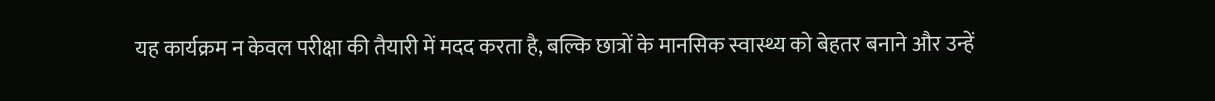यह कार्यक्रम न केवल परीक्षा की तैयारी में मदद करता है, बल्कि छात्रों के मानसिक स्वास्थ्य को बेहतर बनाने और उन्हें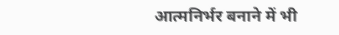आत्मनिर्भर बनाने में भी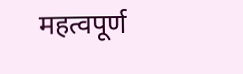महत्वपूर्ण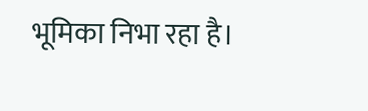भूमिका निभा रहा है।